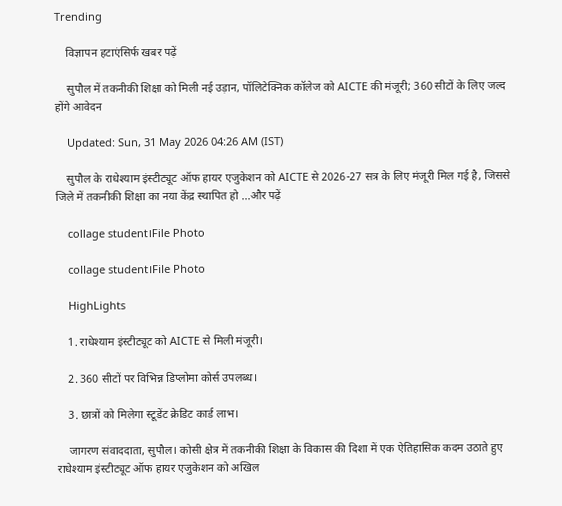Trending

    विज्ञापन हटाएंसिर्फ खबर पढ़ें

    सुपौल में तकनीकी शिक्षा को मिली नई उड़ान, पॉलिटेक्निक कॉलेज को AICTE की मंजूरी; 360 सीटों के लिए जल्द होंगे आवेदन

    Updated: Sun, 31 May 2026 04:26 AM (IST)

    सुपौल के राधेश्याम इंस्टीट्यूट ऑफ हायर एजुकेशन को AICTE से 2026-27 सत्र के लिए मंजूरी मिल गई है, जिससे जिले में तकनीकी शिक्षा का नया केंद्र स्थापित हो ...और पढ़ें

    collage student।File Photo

    collage student।File Photo

    HighLights

    1. राधेश्याम इंस्टीट्यूट को AICTE से मिली मंजूरी।

    2. 360 सीटों पर विभिन्न डिप्लोमा कोर्स उपलब्ध।

    3. छात्रों को मिलेगा स्टूडेंट क्रेडिट कार्ड लाभ।

    जागरण संवाददाता, सुपौल। कोसी क्षेत्र में तकनीकी शिक्षा के विकास की दिशा में एक ऐतिहासिक कदम उठाते हुए राधेश्याम इंस्टीट्यूट ऑफ हायर एजुकेशन को अखिल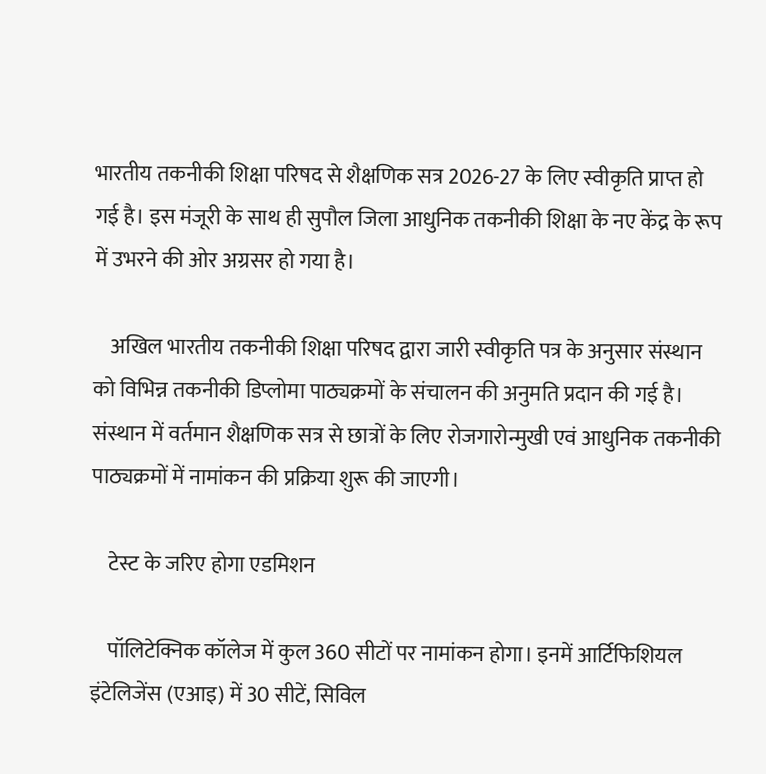भारतीय तकनीकी शिक्षा परिषद से शैक्षणिक सत्र 2026-27 के लिए स्वीकृति प्राप्त हो गई है। इस मंजूरी के साथ ही सुपौल जिला आधुनिक तकनीकी शिक्षा के नए केंद्र के रूप में उभरने की ओर अग्रसर हो गया है।

    अखिल भारतीय तकनीकी शिक्षा परिषद द्वारा जारी स्वीकृति पत्र के अनुसार संस्थान को विभिन्न तकनीकी डिप्लोमा पाठ्यक्रमों के संचालन की अनुमति प्रदान की गई है। संस्थान में वर्तमान शैक्षणिक सत्र से छात्रों के लिए रोजगारोन्मुखी एवं आधुनिक तकनीकी पाठ्यक्रमों में नामांकन की प्रक्रिया शुरू की जाएगी।

    टेस्ट के जरिए होगा एडमिशन

    पॉलिटेक्निक कॉलेज में कुल 360 सीटों पर नामांकन होगा। इनमें आर्टिफिशियल इंटेलिजेंस (एआइ) में 30 सीटें, सिविल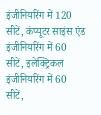इंजीनियरिंग में 120 सीटें, कंप्यूटर साइंस एंड इंजीनियरिंग में 60 सीटें, इलेक्ट्रिकल इंजीनियरिंग में 60 सीटें,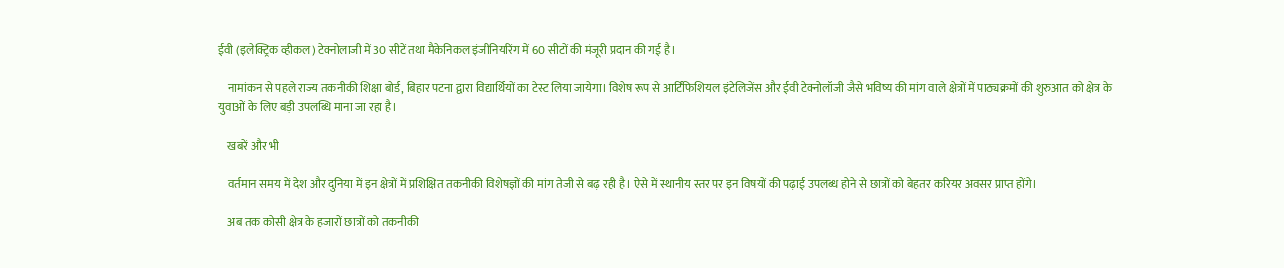ईवी (इलेक्ट्रिक व्हीकल) टेक्नोलाजी में 30 सीटें तथा मैकेनिकल इंजीनियरिंग में 60 सीटों की मंजूरी प्रदान की गई है।

    नामांकन से पहले राज्य तकनीकी शिक्षा बोर्ड, बिहार पटना द्वारा विद्यार्थियों का टेस्ट लिया जायेगा। विशेष रूप से आर्टिफिशियल इंटेलिजेंस और ईवी टेक्नोलॉजी जैसे भविष्य की मांग वाले क्षेत्रों में पाठ्यक्रमों की शुरुआत को क्षेत्र के युवाओं के लिए बड़ी उपलब्धि माना जा रहा है।

    खबरें और भी

    वर्तमान समय में देश और दुनिया में इन क्षेत्रों में प्रशिक्षित तकनीकी विशेषज्ञों की मांग तेजी से बढ़ रही है। ऐसे में स्थानीय स्तर पर इन विषयों की पढ़ाई उपलब्ध होने से छात्रों को बेहतर करियर अवसर प्राप्त होंगे।

    अब तक कोसी क्षेत्र के हजारों छात्रों को तकनीकी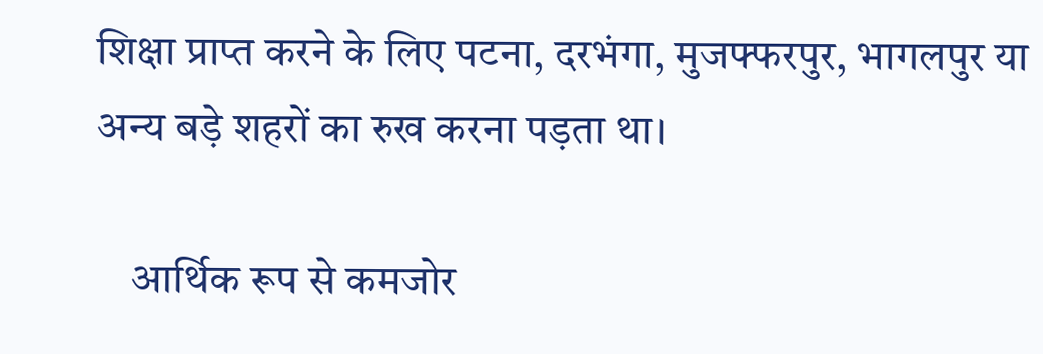शिक्षा प्राप्त करने के लिए पटना, दरभंगा, मुजफ्फरपुर, भागलपुर या अन्य बड़े शहरों का रुख करना पड़ता था।

    आर्थिक रूप से कमजोर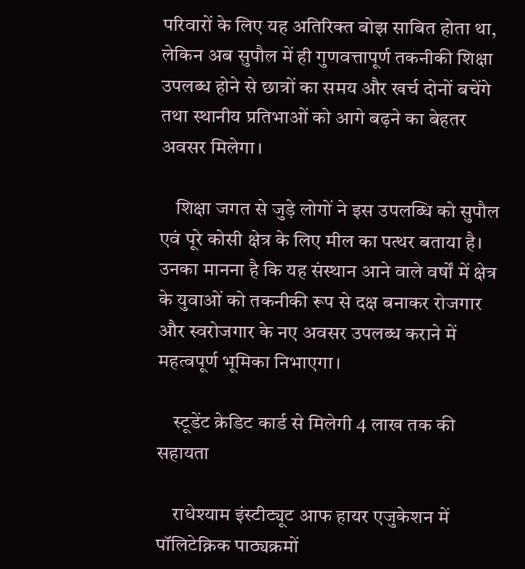परिवारों के लिए यह अतिरिक्त बोझ साबित होता था, लेकिन अब सुपौल में ही गुणवत्तापूर्ण तकनीकी शिक्षा उपलब्ध होने से छात्रों का समय और खर्च दोनों बचेंगे तथा स्थानीय प्रतिभाओं को आगे बढ़ने का बेहतर अवसर मिलेगा।

    शिक्षा जगत से जुड़े लोगों ने इस उपलब्धि को सुपौल एवं पूरे कोसी क्षेत्र के लिए मील का पत्थर बताया है। उनका मानना है कि यह संस्थान आने वाले वर्षों में क्षेत्र के युवाओं को तकनीकी रूप से दक्ष बनाकर रोजगार और स्वरोजगार के नए अवसर उपलब्ध कराने में महत्वपूर्ण भूमिका निभाएगा।

    स्टूडेंट क्रेडिट कार्ड से मिलेगी 4 लाख तक की सहायता

    राधेश्याम इंस्टीट्यूट आफ हायर एजुकेशन में पॉलिटेक्निक पाठ्यक्रमों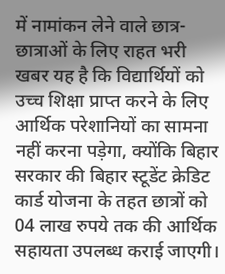में नामांकन लेने वाले छात्र-छात्राओं के लिए राहत भरी खबर यह है कि विद्यार्थियों को उच्च शिक्षा प्राप्त करने के लिए आर्थिक परेशानियों का सामना नहीं करना पड़ेगा, क्योंकि बिहार सरकार की बिहार स्टूडेंट क्रेडिट कार्ड योजना के तहत छात्रों को 04 लाख रुपये तक की आर्थिक सहायता उपलब्ध कराई जाएगी।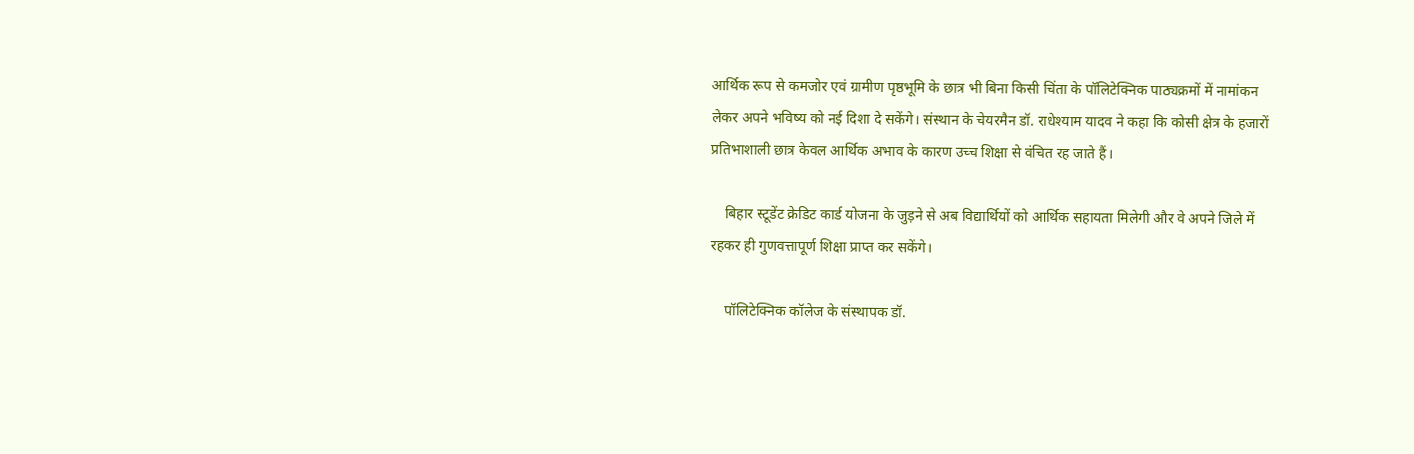आर्थिक रूप से कमजोर एवं ग्रामीण पृष्ठभूमि के छात्र भी बिना किसी चिंता के पॉलिटेक्निक पाठ्यक्रमों में नामांकन लेकर अपने भविष्य को नई दिशा दे सकेंगे। संस्थान के चेयरमैन डॉ. राधेश्याम यादव ने कहा कि कोसी क्षेत्र के हजारों प्रतिभाशाली छात्र केवल आर्थिक अभाव के कारण उच्च शिक्षा से वंचित रह जाते हैं।

    बिहार स्टूडेंट क्रेडिट कार्ड योजना के जुड़ने से अब विद्यार्थियों को आर्थिक सहायता मिलेगी और वे अपने जिले में रहकर ही गुणवत्तापूर्ण शिक्षा प्राप्त कर सकेंगे।

    पॉलिटेक्निक कॉलेज के संस्थापक डॉ.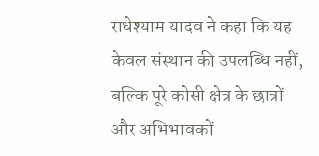राधेश्याम यादव ने कहा कि यह केवल संस्थान की उपलब्धि नहीं, बल्कि पूरे कोसी क्षेत्र के छात्रों और अभिभावकों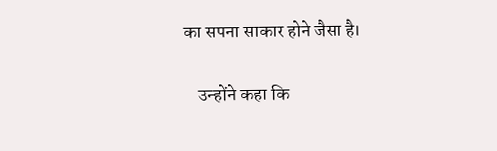का सपना साकार होने जैसा है।

    उन्होंने कहा कि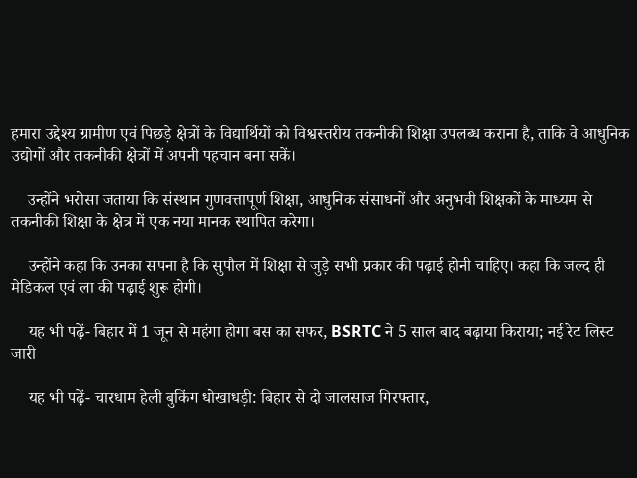हमारा उद्देश्य ग्रामीण एवं पिछड़े क्षेत्रों के विद्यार्थियों को विश्वस्तरीय तकनीकी शिक्षा उपलब्ध कराना है, ताकि वे आधुनिक उद्योगों और तकनीकी क्षेत्रों में अपनी पहचान बना सकें।

    उन्होंने भरोसा जताया कि संस्थान गुणवत्तापूर्ण शिक्षा, आधुनिक संसाधनों और अनुभवी शिक्षकों के माध्यम से तकनीकी शिक्षा के क्षेत्र में एक नया मानक स्थापित करेगा।

    उन्होंने कहा कि उनका सपना है कि सुपौल में शिक्षा से जुड़े सभी प्रकार की पढ़ाई होनी चाहिए। कहा कि जल्द ही मेडिकल एवं ला की पढ़ाई शुरू होगी।

    यह भी पढ़ें- बिहार में 1 जून से महंगा होगा बस का सफर, BSRTC ने 5 साल बाद बढ़ाया किराया; नई रेट लिस्ट जारी

    यह भी पढ़ें- चारधाम हेली बुकिंग धोखाधड़ी: बिहार से दो जालसाज गिरफ्तार,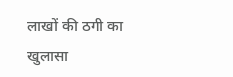लाखों की ठगी का खुलासा